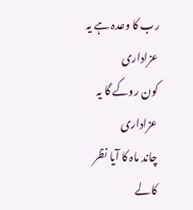رب کا وعدہ ہے یہ عزاداری
کون روکے گا یہ عزاداری
چاند ماہ کا آیا نظر
کالے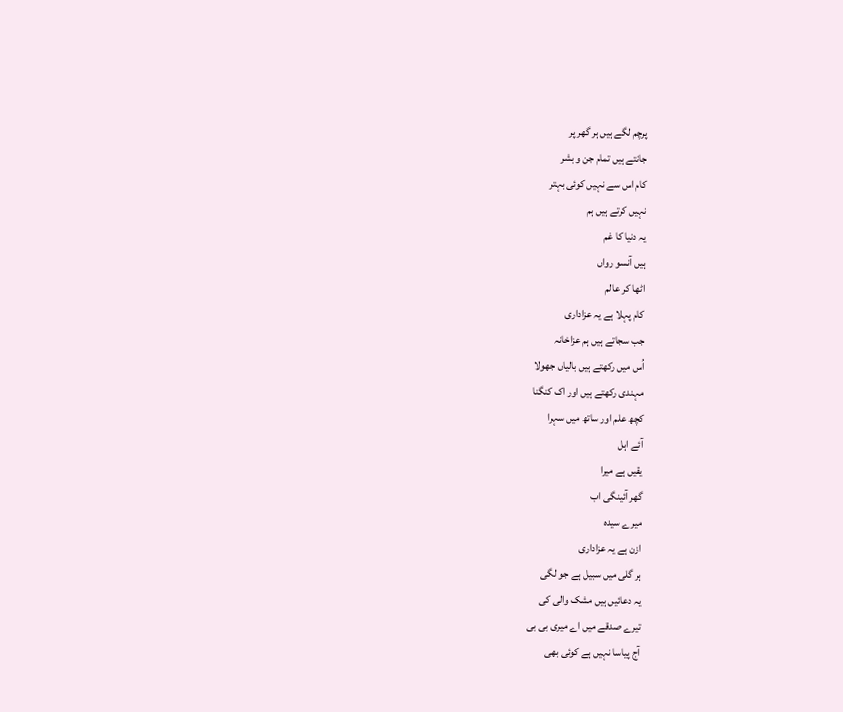پرچم لگے ہیں ہر گھر پر
جانتے ہیں تمام جن و بشر
کام اس سے نہیں کوئی بہتر
نہیں کرتے ہیں ہم
یہ دنیا کا غم
ہیں آنسو رواں
اٹھا کر عالم
کام پہلا ہے یہ عزاداری
جب سجاتے ہیں ہم عزاخانہ
اُس میں رکھتے ہیں بالیاں جھولا
مہندی رکھتے ہیں اور اک کنگنا
کچھ علم اور ساتھ میں سہرا
آئے اہل
یقیں ہے میرا
گھر آئینگی اب
میرے سیدہ
ازن ہے یہ عزاداری
ہر گلی میں سبیل ہے جو لگی
یہ دعائیں ہیں مشک والی کی
تیرے صدقے میں اے میری بی بی
آج پیاسا نہیں ہے کوئی بھی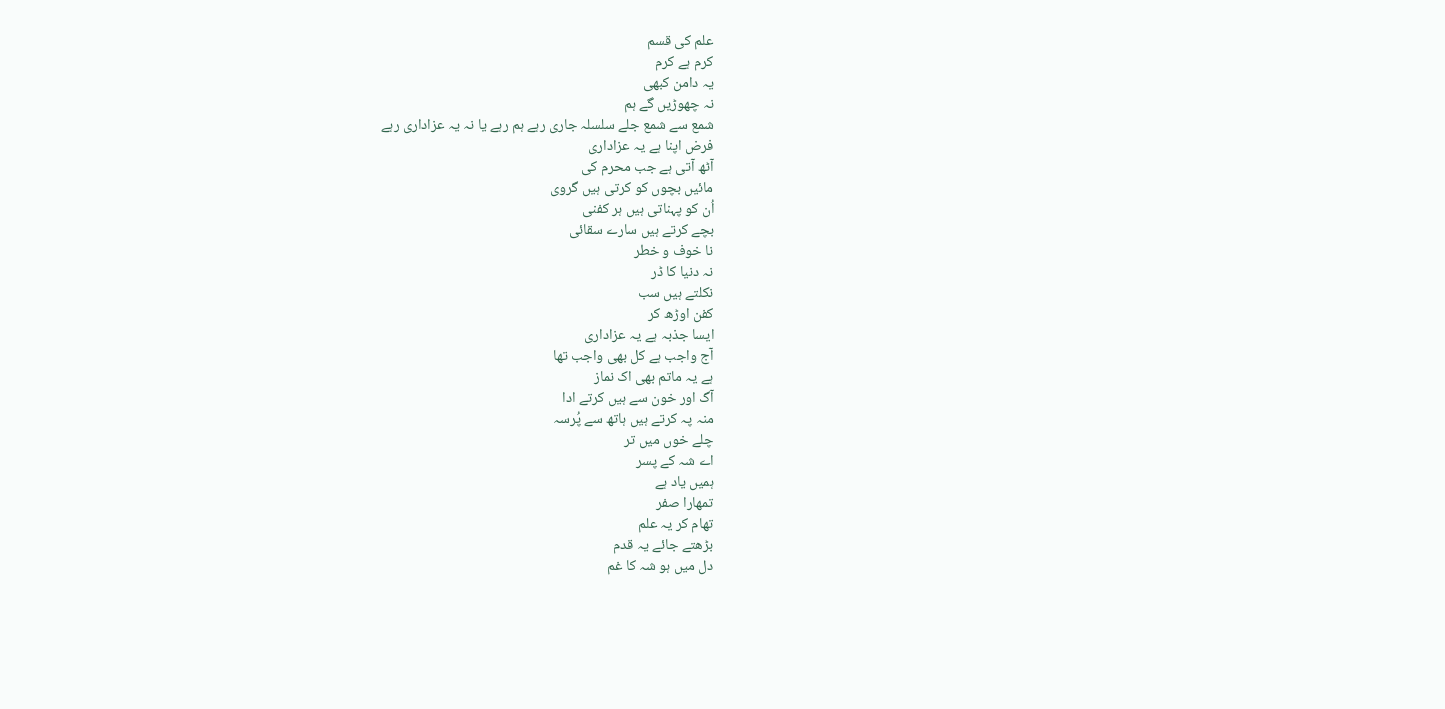علم کی قسم
کرم ہے کرم
یہ دامن کبھی
نہ چھوڑیں گے ہم
شمع سے شمع جلے سلسلہ جاری رہے ہم رہے یا نہ یہ عزاداری رہے
فرض اپنا ہے یہ عزاداری
آٹھ آتی ہے جب محرم کی
مائیں بچوں کو کرتی ہیں گروی
اُن کو پہناتی ہیں ہر کفنی
بچے کرتے ہیں سارے سقائی
نا خوف و خطر
نہ دنیا کا ڈر
نکلتے ہیں سب
کفن اوڑھ کر
ایسا جذبہ ہے یہ عزاداری
آج واجب ہے کل بھی واجب تھا
ہے یہ ماتم بھی اک نماز
آگ اور خون سے ہیں کرتے ادا
منہ پہ کرتے ہیں ہاتھ سے پُرسہ
چلے خوں میں تر
اے شہ کے پسر
ہمیں یاد ہے
تمھارا صفر
تھام کر یہ علم
بڑھتے جائے یہ قدم
دل میں ہو شہ کا غم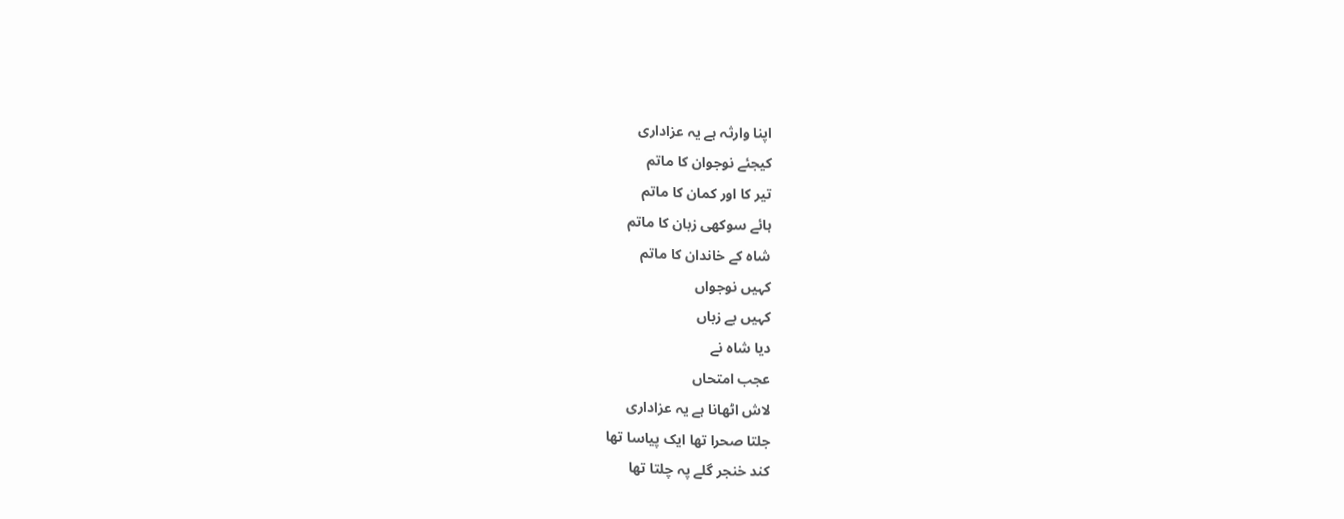اپنا وارثہ ہے یہ عزاداری
کیجئے نوجوان کا ماتم
تیر کا اور کمان کا ماتم
ہائے سوکھی زبان کا ماتم
شاہ کے خاندان کا ماتم
کہیں نوجواں
کہیں بے زباں
دیا شاہ نے
عجب امتحاں
لاش اٹھانا ہے یہ عزاداری
جلتا صحرا تھا ایک پیاسا تھا
کند خنجر گلے پہ چلتا تھا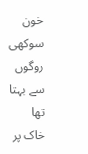خون سوکھی روگوں سے بہتا تھا
خاک پر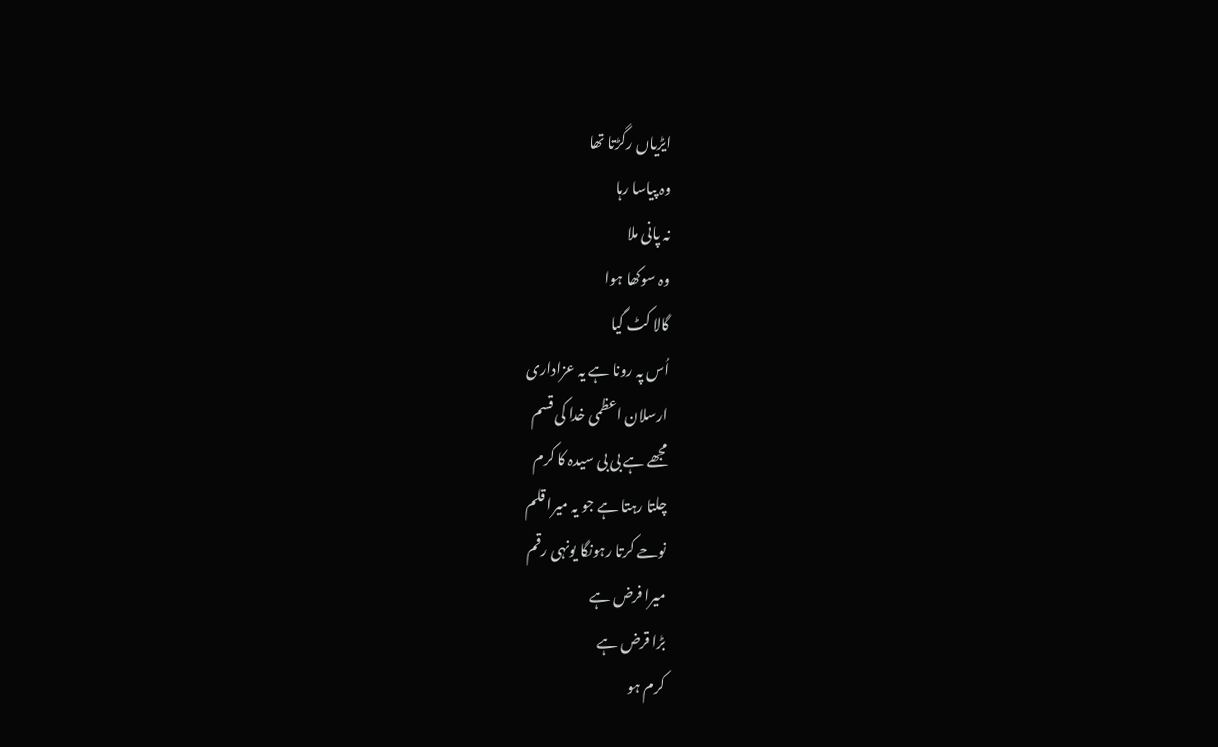ایڑیاں رگڑتا تھا
وہ پیاسا رہا
نہ پانی ملا
وہ سوکھا ہوا
گالا کٹ گیا
اُس پہ رونا ہے یہ عزاداری
ارسلان اعظمی خدا کی قسم
مجھے ہے بی بی سیدہ کا کرم
چلتا رہتا ہے جو یہ میرا قلم
نوحے کرتا رہونگا یونہی رقم
میرا فرض ہے
بڑا قرض ہے
کرم ہو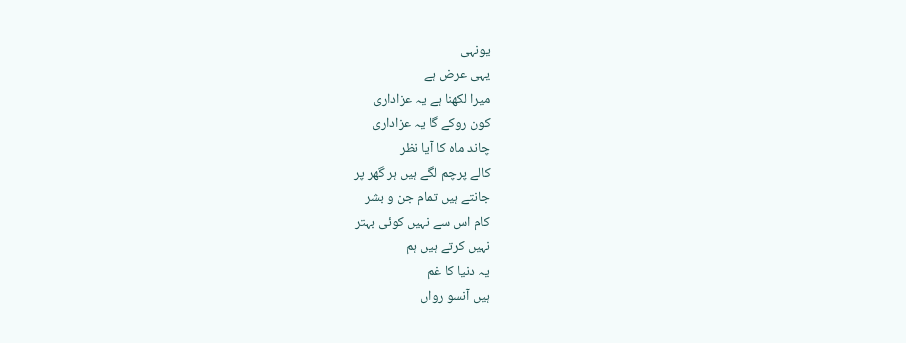یونہی
یہی عرض ہے
میرا لکھنا ہے یہ عزاداری
کون روکے گا یہ عزاداری
چاند ماہ کا آیا نظر
کالے پرچم لگے ہیں ہر گھر پر
جانتے ہیں تمام جن و بشر
کام اس سے نہیں کوئی بہتر
نہیں کرتے ہیں ہم
یہ دنیا کا غم
ہیں آنسو رواں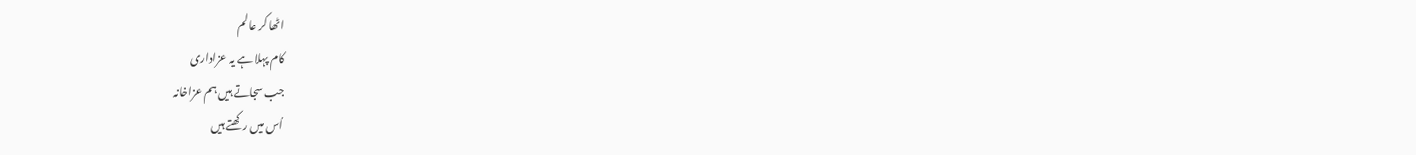اٹھا کر عالم
کام پہلا ہے یہ عزاداری
جب سجاتے ہیں ہم عزاخانہ
اُس میں رکھتے ہیں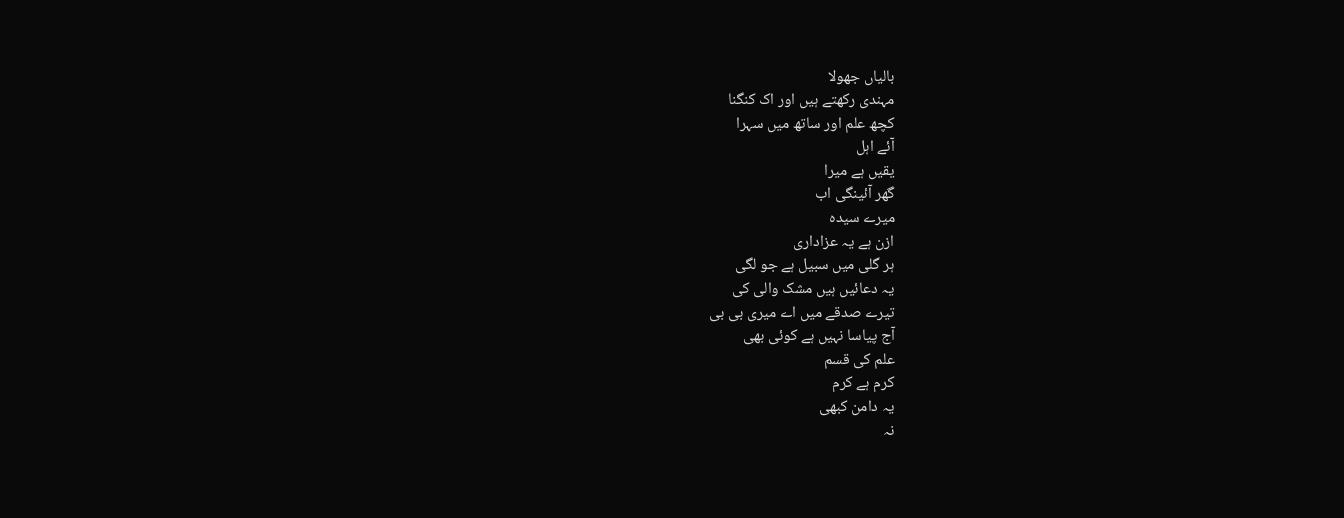بالیاں جھولا
مہندی رکھتے ہیں اور اک کنگنا
کچھ علم اور ساتھ میں سہرا
آئے اہل
یقیں ہے میرا
گھر آئینگی اب
میرے سیدہ
ازن ہے یہ عزاداری
ہر گلی میں سبیل ہے جو لگی
یہ دعائیں ہیں مشک والی کی
تیرے صدقے میں اے میری بی بی
آج پیاسا نہیں ہے کوئی بھی
علم کی قسم
کرم ہے کرم
یہ دامن کبھی
نہ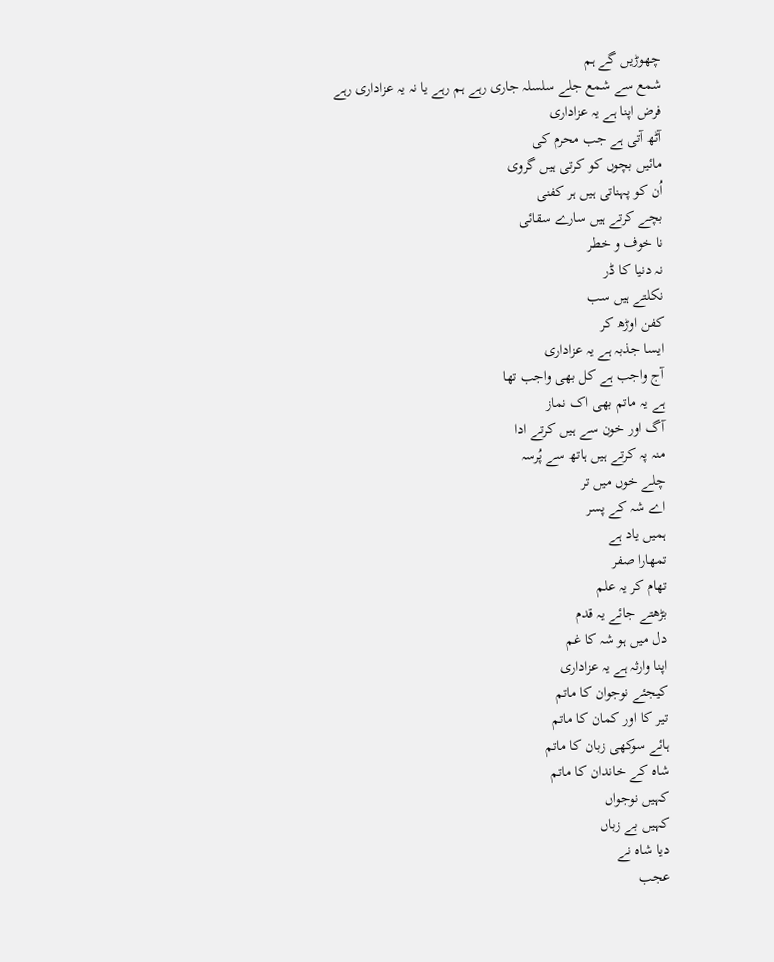چھوڑیں گے ہم
شمع سے شمع جلے سلسلہ جاری رہے ہم رہے یا نہ یہ عزاداری رہے
فرض اپنا ہے یہ عزاداری
آٹھ آتی ہے جب محرم کی
مائیں بچوں کو کرتی ہیں گروی
اُن کو پہناتی ہیں ہر کفنی
بچے کرتے ہیں سارے سقائی
نا خوف و خطر
نہ دنیا کا ڈر
نکلتے ہیں سب
کفن اوڑھ کر
ایسا جذبہ ہے یہ عزاداری
آج واجب ہے کل بھی واجب تھا
ہے یہ ماتم بھی اک نماز
آگ اور خون سے ہیں کرتے ادا
منہ پہ کرتے ہیں ہاتھ سے پُرسہ
چلے خوں میں تر
اے شہ کے پسر
ہمیں یاد ہے
تمھارا صفر
تھام کر یہ علم
بڑھتے جائے یہ قدم
دل میں ہو شہ کا غم
اپنا وارثہ ہے یہ عزاداری
کیجئے نوجوان کا ماتم
تیر کا اور کمان کا ماتم
ہائے سوکھی زبان کا ماتم
شاہ کے خاندان کا ماتم
کہیں نوجواں
کہیں بے زباں
دیا شاہ نے
عجب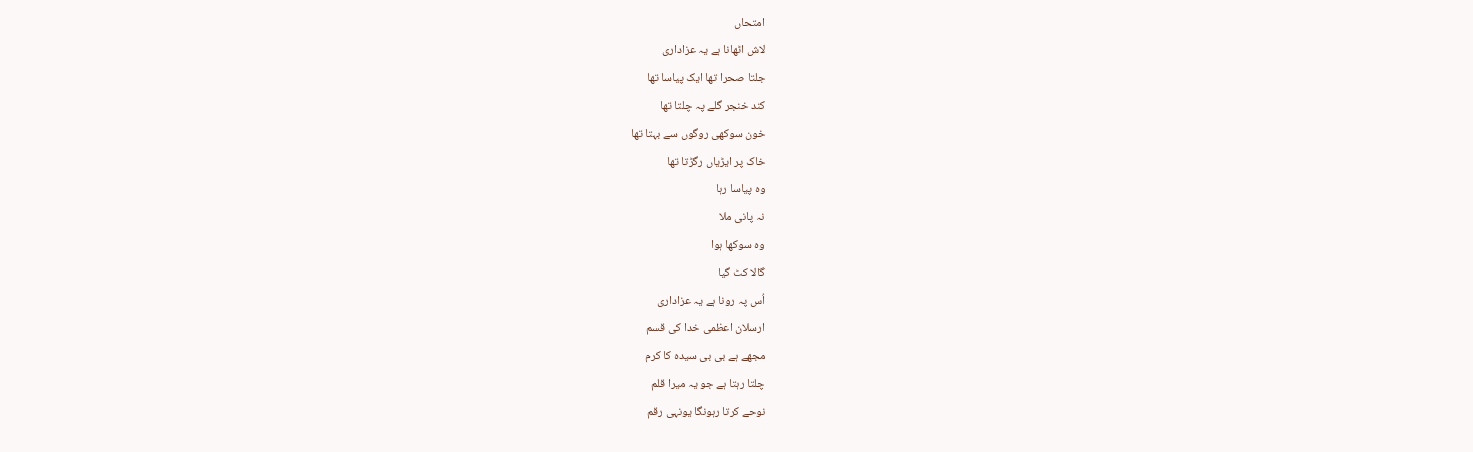امتحاں
لاش اٹھانا ہے یہ عزاداری
جلتا صحرا تھا ایک پیاسا تھا
کند خنجر گلے پہ چلتا تھا
خون سوکھی روگوں سے بہتا تھا
خاک پر ایڑیاں رگڑتا تھا
وہ پیاسا رہا
نہ پانی ملا
وہ سوکھا ہوا
گالا کٹ گیا
اُس پہ رونا ہے یہ عزاداری
ارسلان اعظمی خدا کی قسم
مجھے ہے بی بی سیدہ کا کرم
چلتا رہتا ہے جو یہ میرا قلم
نوحے کرتا رہونگا یونہی رقم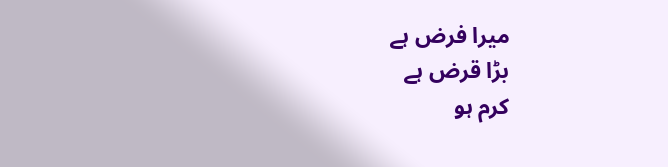میرا فرض ہے
بڑا قرض ہے
کرم ہو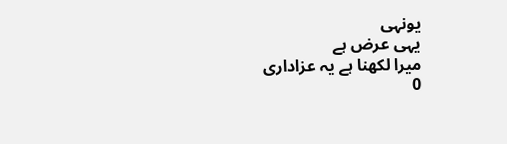یونہی
یہی عرض ہے
میرا لکھنا ہے یہ عزاداری
0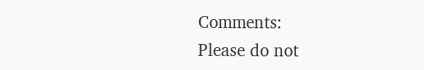Comments:
Please do not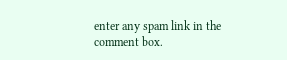enter any spam link in the comment box.